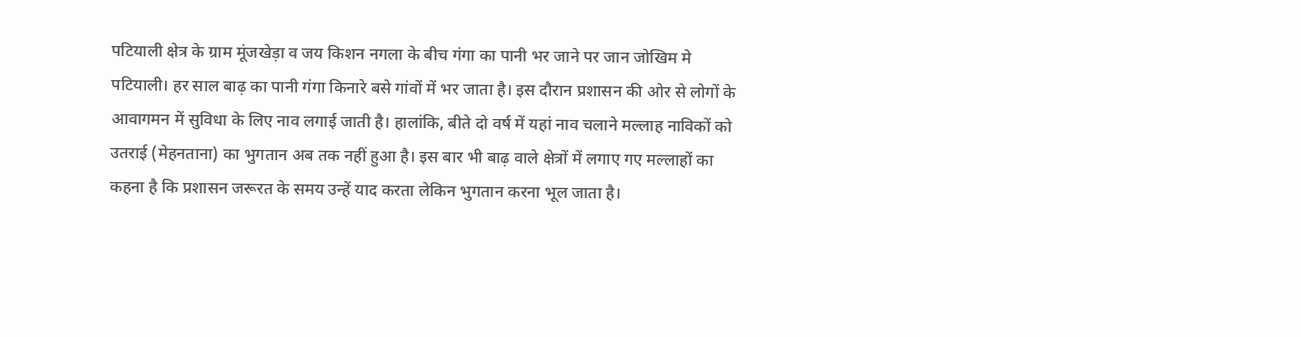पटियाली क्षेत्र के ग्राम मूंजखेड़ा व जय किशन नगला के बीच गंगा का पानी भर जाने पर जान जोखिम मे
पटियाली। हर साल बाढ़ का पानी गंगा किनारे बसे गांवों में भर जाता है। इस दौरान प्रशासन की ओर से लोगों के आवागमन में सुविधा के लिए नाव लगाई जाती है। हालांकि, बीते दो वर्ष में यहां नाव चलाने मल्लाह नाविकों को उतराई (मेहनताना) का भुगतान अब तक नहीं हुआ है। इस बार भी बाढ़ वाले क्षेत्रों में लगाए गए मल्लाहों का कहना है कि प्रशासन जरूरत के समय उन्हें याद करता लेकिन भुगतान करना भूल जाता है।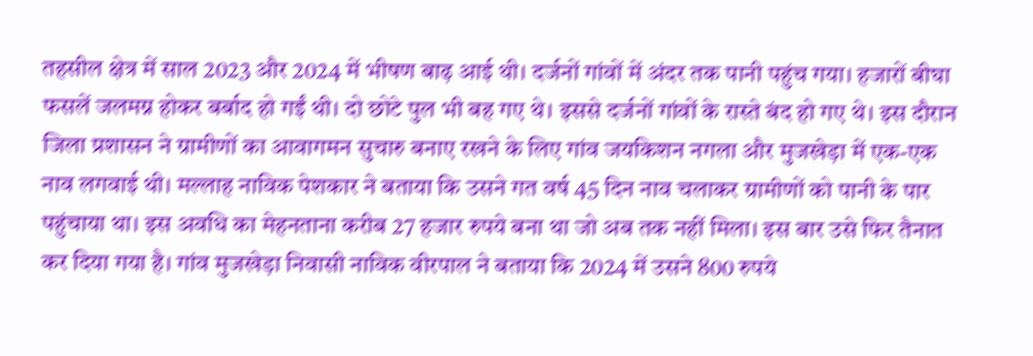तहसील क्षेत्र में साल 2023 और 2024 में भीषण बाढ़ आई थी। दर्जनों गांवों में अंदर तक पानी पहुंच गया। हजारों बीघा फसलें जलमग्न होकर बर्बाद हो गईं थी। दो छोटे पुल भी बह गए थे। इससे दर्जनों गांवों के रास्ते बंद हो गए थे। इस दौरान जिला प्रशासन ने ग्रामीणों का आवागमन सुचारु बनाए रखने के लिए गांव जयकिशन नगला और मुजखेड़ा में एक-एक नाव लगवाई थी। मल्लाह नाविक पेशकार ने बताया कि उसने गत वर्ष 45 दिन नाव चलाकर ग्रामीणों को पानी के पार पहुंचाया था। इस अवधि का मेहनताना करीब 27 हजार रुपये बना था जो अब तक नहीं मिला। इस बार उसे फिर तैनात कर दिया गया है। गांव मुजखेड़ा निवासी नाविक वीरपाल ने बताया कि 2024 में उसने 800 रुपये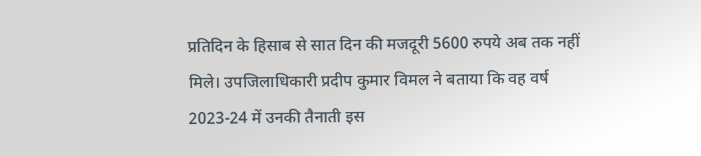प्रतिदिन के हिसाब से सात दिन की मजदूरी 5600 रुपये अब तक नहीं मिले। उपजिलाधिकारी प्रदीप कुमार विमल ने बताया कि वह वर्ष 2023-24 में उनकी तैनाती इस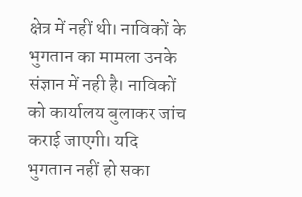क्षेत्र में नहीं थी। नाविकों के भुगतान का मामला उनके संज्ञान में नही है। नाविकों को कार्यालय बुलाकर जांच कराई जाएगी। यदि भुगतान नहीं हो सका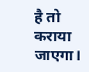है तो कराया जाएगा।